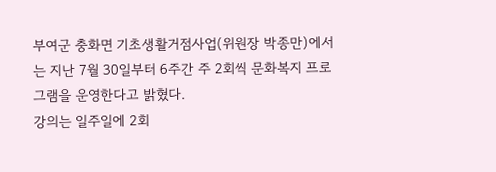부여군 충화면 기초생활거점사업(위원장 박종만)에서는 지난 7월 30일부터 6주간 주 2회씩 문화복지 프로그램을 운영한다고 밝혔다.
강의는 일주일에 2회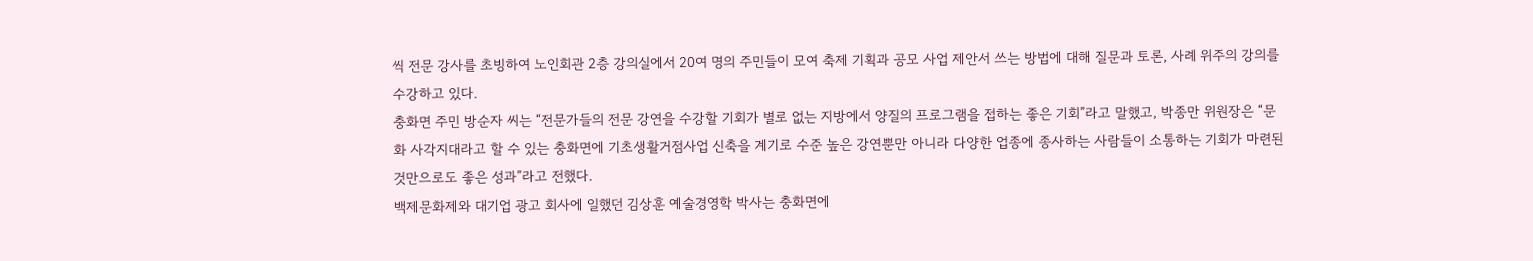씩 전문 강사를 초빙하여 노인회관 2층 강의실에서 20여 명의 주민들이 모여 축제 기획과 공모 사업 제안서 쓰는 방법에 대해 질문과 토론, 사례 위주의 강의를 수강하고 있다.
충화면 주민 방순자 씨는 “전문가들의 전문 강연을 수강할 기회가 별로 없는 지방에서 양질의 프로그램을 접하는 좋은 기회”라고 말했고, 박종만 위원장은 “문화 사각지대라고 할 수 있는 충화면에 기초생활거점사업 신축을 계기로 수준 높은 강연뿐만 아니라 다양한 업종에 종사하는 사람들이 소통하는 기회가 마련된 것만으로도 좋은 성과”라고 전했다.
백제문화제와 대기업 광고 회사에 일했던 김상훈 예술경영학 박사는 충화면에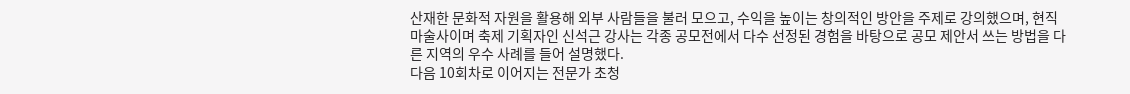산재한 문화적 자원을 활용해 외부 사람들을 불러 모으고, 수익을 높이는 창의적인 방안을 주제로 강의했으며, 현직 마술사이며 축제 기획자인 신석근 강사는 각종 공모전에서 다수 선정된 경험을 바탕으로 공모 제안서 쓰는 방법을 다른 지역의 우수 사례를 들어 설명했다.
다음 10회차로 이어지는 전문가 초청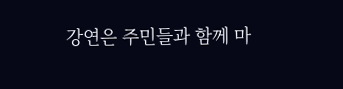강연은 주민들과 함께 마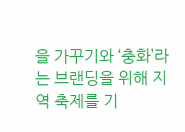을 가꾸기와 ‘충화’라는 브랜딩을 위해 지역 축제를 기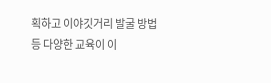획하고 이야깃거리 발굴 방법 등 다양한 교육이 이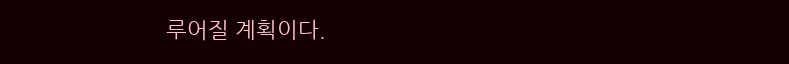루어질 계획이다.